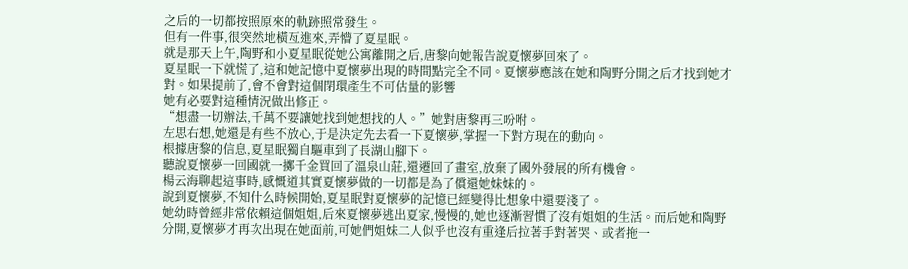之后的一切都按照原來的軌跡照常發生。
但有一件事,很突然地橫亙進來,弄懵了夏星眠。
就是那天上午,陶野和小夏星眠從她公寓離開之后,唐黎向她報告說夏懷夢回來了。
夏星眠一下就慌了,這和她記憶中夏懷夢出現的時間點完全不同。夏懷夢應該在她和陶野分開之后才找到她才對。如果提前了,會不會對這個閉環產生不可估量的影響
她有必要對這種情況做出修正。
“想盡一切辦法,千萬不要讓她找到她想找的人。”她對唐黎再三吩咐。
左思右想,她還是有些不放心,于是決定先去看一下夏懷夢,掌握一下對方現在的動向。
根據唐黎的信息,夏星眠獨自驅車到了長湖山腳下。
聽說夏懷夢一回國就一擲千金買回了溫泉山莊,還遷回了畫室,放棄了國外發展的所有機會。
楊云海聊起這事時,感慨道其實夏懷夢做的一切都是為了償還她妹妹的。
說到夏懷夢,不知什么時候開始,夏星眠對夏懷夢的記憶已經變得比想象中還要淺了。
她幼時曾經非常依賴這個姐姐,后來夏懷夢逃出夏家,慢慢的,她也逐漸習慣了沒有姐姐的生活。而后她和陶野分開,夏懷夢才再次出現在她面前,可她們姐妹二人似乎也沒有重逢后拉著手對著哭、或者拖一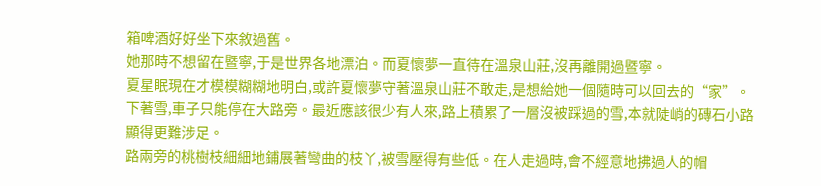箱啤酒好好坐下來敘過舊。
她那時不想留在暨寧,于是世界各地漂泊。而夏懷夢一直待在溫泉山莊,沒再離開過暨寧。
夏星眠現在才模模糊糊地明白,或許夏懷夢守著溫泉山莊不敢走,是想給她一個隨時可以回去的“家”。
下著雪,車子只能停在大路旁。最近應該很少有人來,路上積累了一層沒被踩過的雪,本就陡峭的磚石小路顯得更難涉足。
路兩旁的桃樹枝細細地鋪展著彎曲的枝丫,被雪壓得有些低。在人走過時,會不經意地拂過人的帽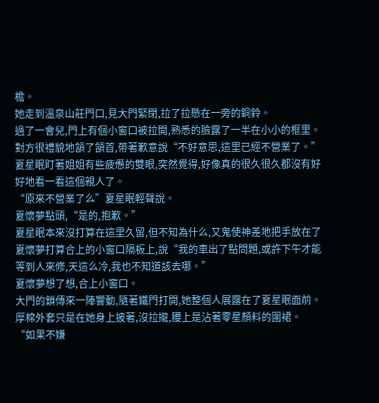檐。
她走到溫泉山莊門口,見大門緊閉,拉了拉懸在一旁的銅鈴。
過了一會兒,門上有個小窗口被拉開,熟悉的臉露了一半在小小的框里。對方很禮貌地頷了頷首,帶著歉意說“不好意思,這里已經不營業了。”
夏星眠盯著姐姐有些疲憊的雙眼,突然覺得,好像真的很久很久都沒有好好地看一看這個親人了。
“原來不營業了么”夏星眠輕聲說。
夏懷夢點頭,“是的,抱歉。”
夏星眠本來沒打算在這里久留,但不知為什么,又鬼使神差地把手放在了夏懷夢打算合上的小窗口隔板上,說“我的車出了點問題,或許下午才能等到人來修,天這么冷,我也不知道該去哪。”
夏懷夢想了想,合上小窗口。
大門的鎖傳來一陣響動,隨著鐵門打開,她整個人展露在了夏星眠面前。厚棉外套只是在她身上披著,沒拉攏,腰上是沾著零星顏料的圍裙。
“如果不嫌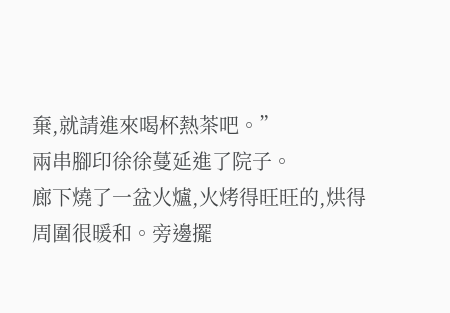棄,就請進來喝杯熱茶吧。”
兩串腳印徐徐蔓延進了院子。
廊下燒了一盆火爐,火烤得旺旺的,烘得周圍很暖和。旁邊擺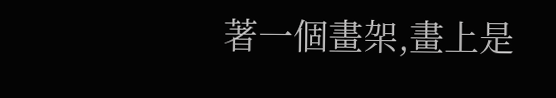著一個畫架,畫上是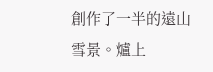創作了一半的遠山雪景。爐上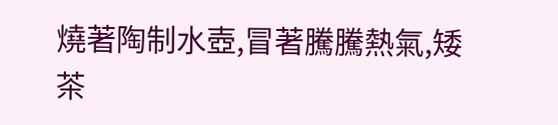燒著陶制水壺,冒著騰騰熱氣,矮茶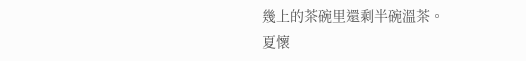幾上的茶碗里還剩半碗溫茶。
夏懷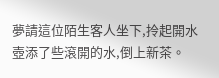夢請這位陌生客人坐下,拎起開水壺添了些滾開的水,倒上新茶。